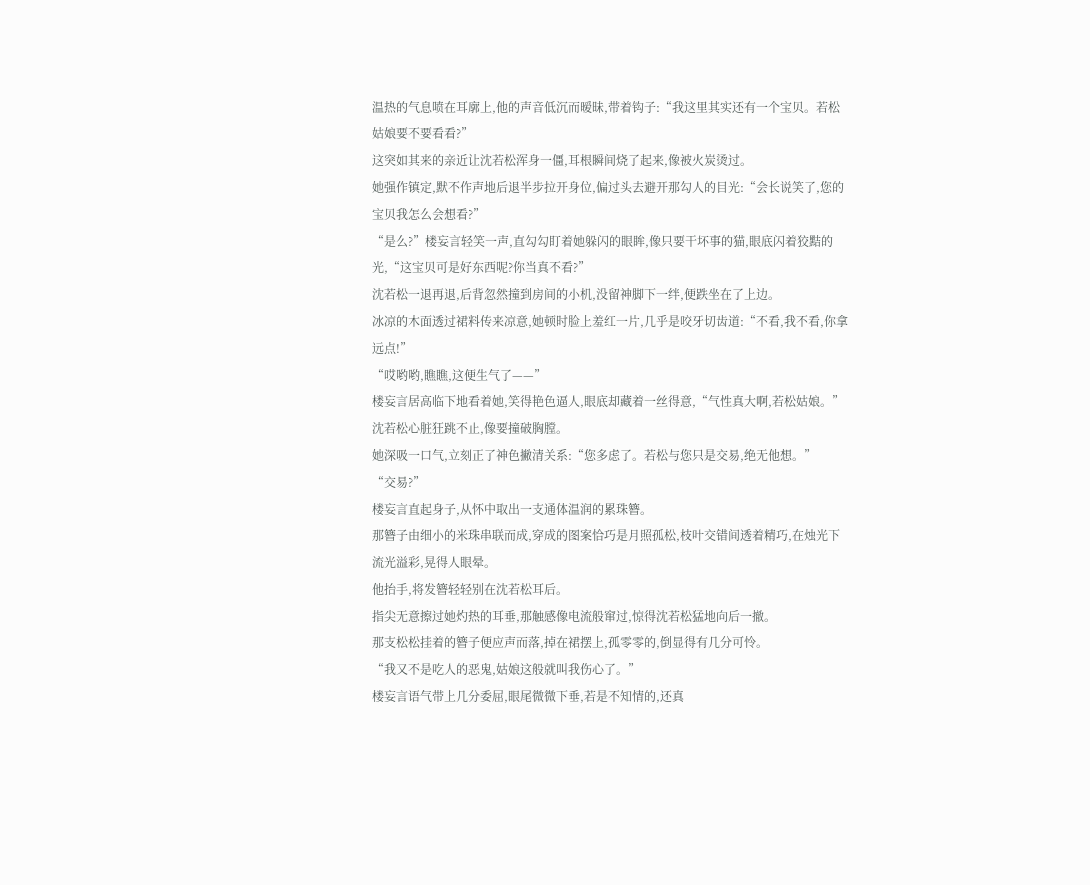温热的气息喷在耳廓上,他的声音低沉而暧昧,带着钩子:“我这里其实还有一个宝贝。若松姑娘要不要看看?”
这突如其来的亲近让沈若松浑身一僵,耳根瞬间烧了起来,像被火炭烫过。
她强作镇定,默不作声地后退半步拉开身位,偏过头去避开那勾人的目光:“会长说笑了,您的宝贝我怎么会想看?”
“是么?”楼妄言轻笑一声,直勾勾盯着她躲闪的眼眸,像只要干坏事的猫,眼底闪着狡黠的光,“这宝贝可是好东西呢?你当真不看?”
沈若松一退再退,后背忽然撞到房间的小机,没留神脚下一绊,便跌坐在了上边。
冰凉的木面透过裙料传来凉意,她顿时脸上羞红一片,几乎是咬牙切齿道:“不看,我不看,你拿远点!”
“哎哟哟,瞧瞧,这便生气了——”
楼妄言居高临下地看着她,笑得艳色逼人,眼底却藏着一丝得意,“气性真大啊,若松姑娘。”
沈若松心脏狂跳不止,像要撞破胸膛。
她深吸一口气,立刻正了神色撇清关系:“您多虑了。若松与您只是交易,绝无他想。”
“交易?”
楼妄言直起身子,从怀中取出一支通体温润的累珠簪。
那簪子由细小的米珠串联而成,穿成的图案恰巧是月照孤松,枝叶交错间透着精巧,在烛光下流光溢彩,晃得人眼晕。
他抬手,将发簪轻轻别在沈若松耳后。
指尖无意擦过她灼热的耳垂,那触感像电流般窜过,惊得沈若松猛地向后一撤。
那支松松挂着的簪子便应声而落,掉在裙摆上,孤零零的,倒显得有几分可怜。
“我又不是吃人的恶鬼,姑娘这般就叫我伤心了。”
楼妄言语气带上几分委屈,眼尾微微下垂,若是不知情的,还真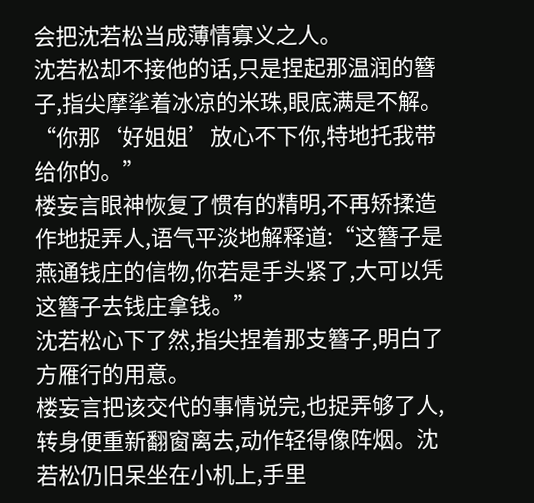会把沈若松当成薄情寡义之人。
沈若松却不接他的话,只是捏起那温润的簪子,指尖摩挲着冰凉的米珠,眼底满是不解。
“你那‘好姐姐’放心不下你,特地托我带给你的。”
楼妄言眼神恢复了惯有的精明,不再矫揉造作地捉弄人,语气平淡地解释道:“这簪子是燕通钱庄的信物,你若是手头紧了,大可以凭这簪子去钱庄拿钱。”
沈若松心下了然,指尖捏着那支簪子,明白了方雁行的用意。
楼妄言把该交代的事情说完,也捉弄够了人,转身便重新翻窗离去,动作轻得像阵烟。沈若松仍旧呆坐在小机上,手里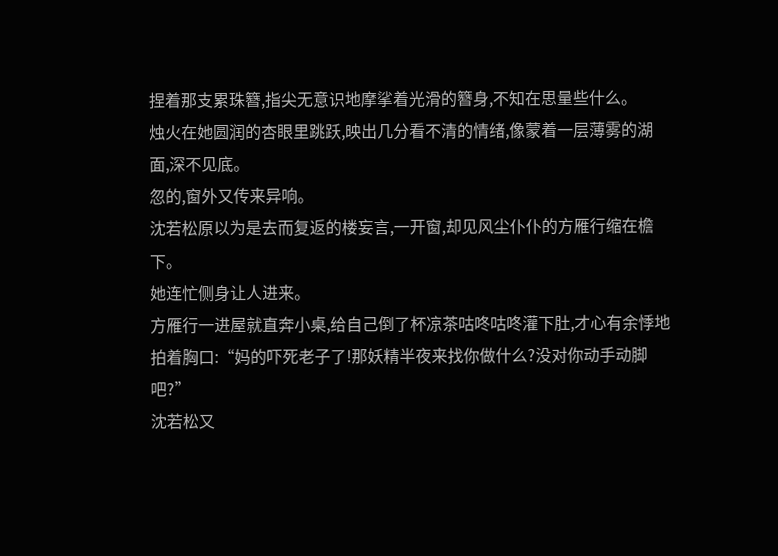捏着那支累珠簪,指尖无意识地摩挲着光滑的簪身,不知在思量些什么。
烛火在她圆润的杏眼里跳跃,映出几分看不清的情绪,像蒙着一层薄雾的湖面,深不见底。
忽的,窗外又传来异响。
沈若松原以为是去而复返的楼妄言,一开窗,却见风尘仆仆的方雁行缩在檐下。
她连忙侧身让人进来。
方雁行一进屋就直奔小桌,给自己倒了杯凉茶咕咚咕咚灌下肚,才心有余悸地拍着胸口:“妈的吓死老子了!那妖精半夜来找你做什么?没对你动手动脚吧?”
沈若松又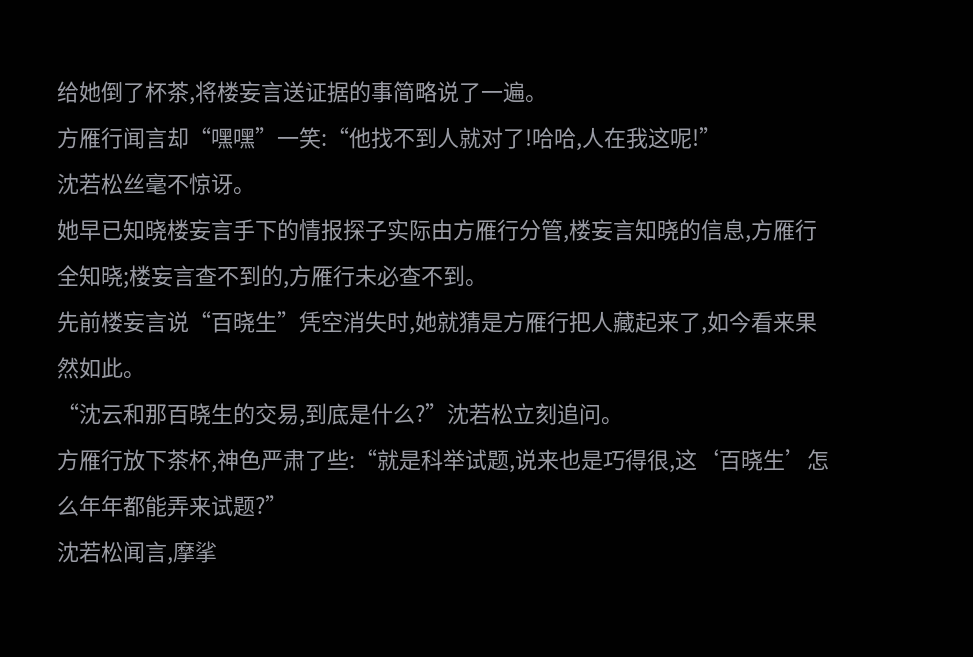给她倒了杯茶,将楼妄言送证据的事简略说了一遍。
方雁行闻言却“嘿嘿”一笑:“他找不到人就对了!哈哈,人在我这呢!”
沈若松丝毫不惊讶。
她早已知晓楼妄言手下的情报探子实际由方雁行分管,楼妄言知晓的信息,方雁行全知晓;楼妄言查不到的,方雁行未必查不到。
先前楼妄言说“百晓生”凭空消失时,她就猜是方雁行把人藏起来了,如今看来果然如此。
“沈云和那百晓生的交易,到底是什么?”沈若松立刻追问。
方雁行放下茶杯,神色严肃了些:“就是科举试题,说来也是巧得很,这‘百晓生’怎么年年都能弄来试题?”
沈若松闻言,摩挲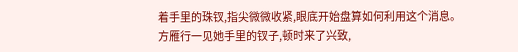着手里的珠钗,指尖微微收紧,眼底开始盘算如何利用这个消息。
方雁行一见她手里的钗子,顿时来了兴致,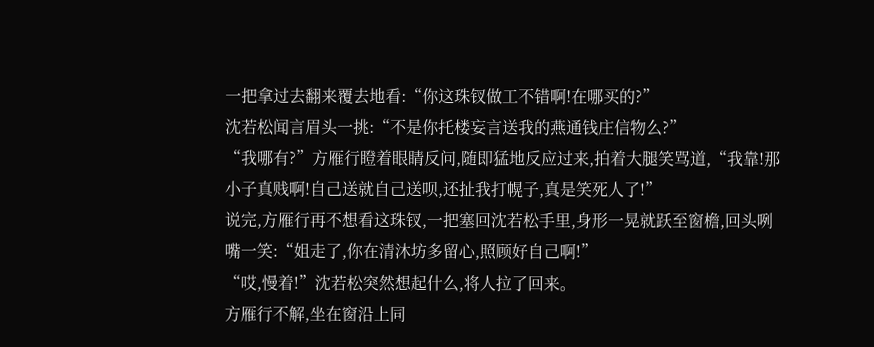一把拿过去翻来覆去地看:“你这珠钗做工不错啊!在哪买的?”
沈若松闻言眉头一挑:“不是你托楼妄言送我的燕通钱庄信物么?”
“我哪有?”方雁行瞪着眼睛反问,随即猛地反应过来,拍着大腿笑骂道,“我靠!那小子真贱啊!自己送就自己送呗,还扯我打幌子,真是笑死人了!”
说完,方雁行再不想看这珠钗,一把塞回沈若松手里,身形一晃就跃至窗檐,回头咧嘴一笑:“姐走了,你在清沐坊多留心,照顾好自己啊!”
“哎,慢着!”沈若松突然想起什么,将人拉了回来。
方雁行不解,坐在窗沿上同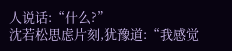人说话:“什么?”
沈若松思虑片刻,犹豫道:“我感觉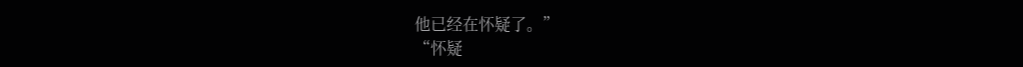他已经在怀疑了。”
“怀疑